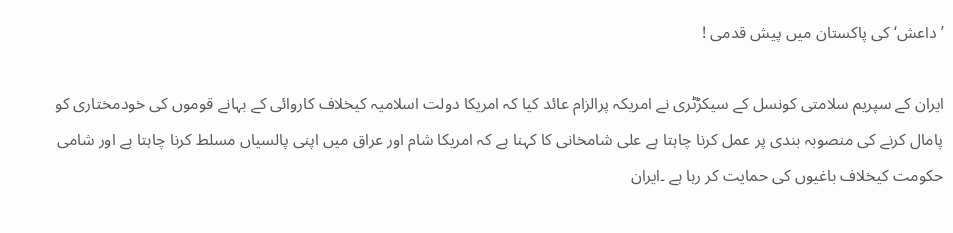’داعش‘ کی پاکستان میں پیش قدمی !

ایران کے سپریم سلامتی کونسل کے سیکڑٹری نے امریکہ پرالزام عائد کیا کہ امریکا دولت اسلامیہ کیخلاف کاروائی کے بہانے قوموں کی خودمختاری کو پامال کرنے کی منصوبہ بندی پر عمل کرنا چاہتا ہے علی شامخانی کا کہنا ہے کہ امریکا شام اور عراق میں اپنی پالسیاں مسلط کرنا چاہتا ہے اور شامی حکومت کیخلاف باغیوں کی حمایت کر رہا ہے ۔ایران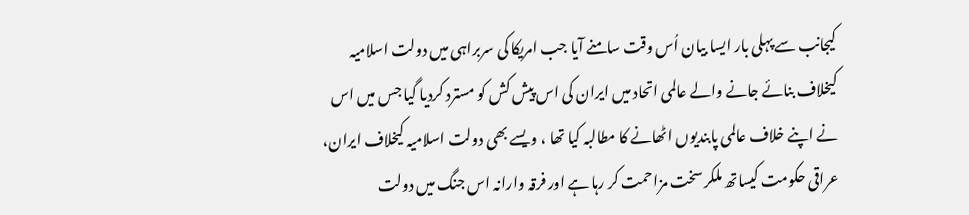کیجانب سے پہلی بار ایسا بیان اُس وقت سامنے آیا جب امریکا کی سربراہی میں دولت اسلامیہ کیخلاف بنائے جانے والے عالمی اتحاد میں ایران کی اس پیش کش کو مسترد کردیا گیا جس میں اس نے اپنے خلاف عالمی پابندیوں اٹھانے کا مطالبہ کیا تھا ، ویسے بھی دولت اسلامیہ کیخلاف ایران، عراقی حکومت کیساتھ ملکر سخت مزاحمت کر رہا ہے اور فرقہ وارانہ اس جنگ میں دولت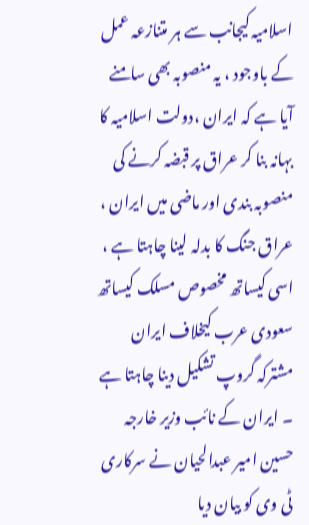اسلامیہ کیجانب سے ہر متنازعہ عمل کے باوجود ، یہ منصوبہ بھی سامنے آیا ہے کہ ایران ،دولت اسلامیہ کا بہانہ بنا کر عراق پر قبضہ کرنے کی منصوبہ بندی اور ماضی میں ایران ، عراق جنگ کا بدلہ لینا چاہتا ہے ، اسی کیساتھ مخصوص مسلک کیساتھ سعودی عرب کیخلاف ایران مشترکہ گروپ تشکیل دینا چاہتا ہے ۔ ایران کے نائب وزیر خارجہ حسین امیر عبدالحیان نے سرکاری ٹی وی کو بیان دیا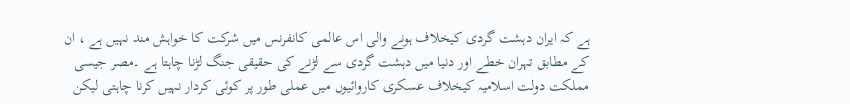ہے کہ ایران دہشت گردی کیخلاف ہونے والی اس عالمی کانفرنس میں شرکت کا خواہش مند نہیں ہے ، ان کے مطابق تہران خطے اور دنیا میں دہشت گردی سے لڑنے کی حقیقی جنگ لڑنا چاہتا ہے ۔مصر جیسی مملکت دولت اسلامیہ کیخلاف عسکری کاروائیوں میں عملی طور پر کوئی کردار نہیں کرنا چاہتی لیکن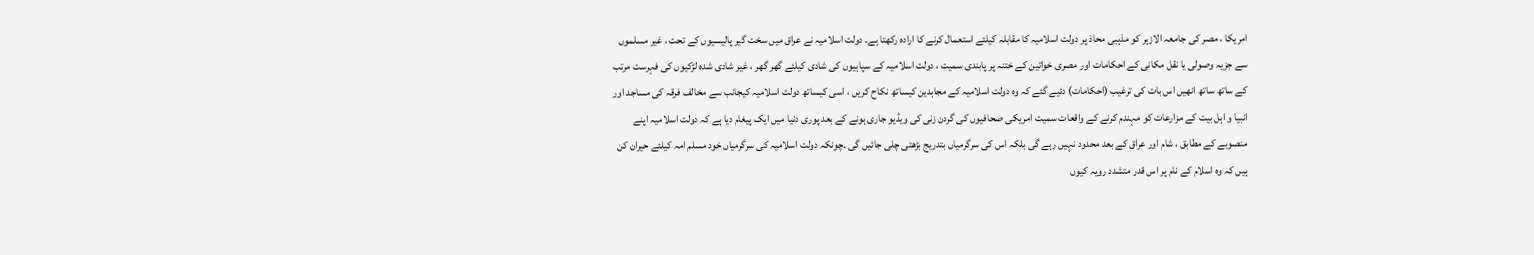امریکا ، مصر کی جامعہ الازہر کو مذہبی محاذ پر دولت اسلامیہ کا مقابلہ کیلئے استعمال کرنے کا ارادہ رکھتا ہے۔ دولت اسلامیہ نے عراق میں سخت گیر پالیسیوں کے تحت ، غیر مسلموں سے جزیہ وصولی یا نقل مکانی کے احکامات اور مصری خواتین کے ختنہ پر پابندی سمیت ، دولت اسلامیہ کے سپاہیوں کی شادی کیلئے گھر گھر ، غیر شادی شدہ لڑکیوں کی فہرست مرتب کے ساتھ ساتھ انھیں اس بات کی ترغیب (احکامات) دئیے گئے کہ وہ دولت اسلامیہ کے مجاہدین کیساتھ نکاح کریں ، اسی کیساتھ دولت اسلامیہ کیجانب سے مخالف فرقہ کی مساجد اور انبیا و اہل بیت کے مزارعات کو مہندم کرنے کے واقعات سمیت امریکی صحافیوں کی گردن زنی کی ویڈیو جاری ہونے کے بعد پوری دنیا میں ایک پیغام دیا ہے کہ دولت اسلامیہ اپنے منصوبے کے مطابق ، شام اور عراق کے بعد محدود نہیں رہے گی بلکہ اس کی سرگرمیاں بتدریج بڑھتی چلی جائیں گی ۔چونکہ دولت اسلامیہ کی سرگرمیاں خود مسلم امہ کیلئے حیران کن ہیں کہ وہ اسلام کے نام پر اس قدر متشدد رویہ کیوں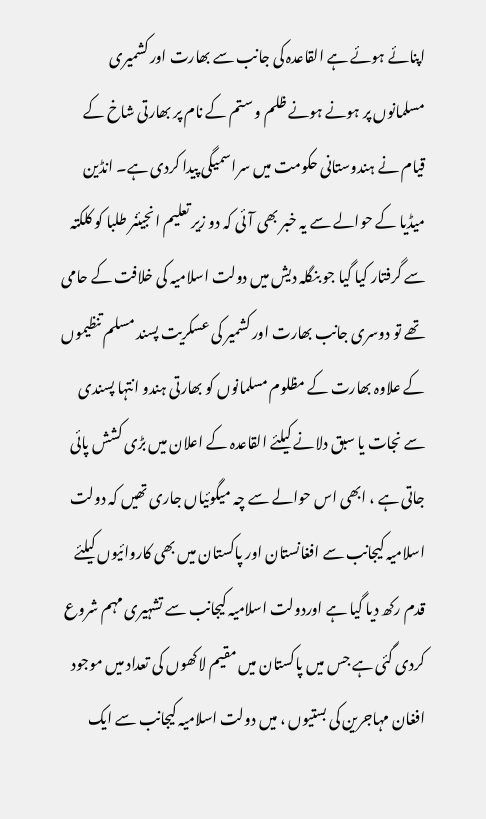اپنائے ہوئے ہے القاعدہ کی جانب سے بھارت اور کشمیری مسلمانوں پر ہونے ہونے ظلم و ستم کے نام پر بھارتی شاخ کے قیام نے ہندوستانی حکومت میں سراسمیگی پیدا کردی ہے۔ انڈین میڈیا کے حوالے سے یہ خبر بھی آئی کہ دو زیر تعلیم انجیئنر طلبا کو کلکتہ سے گرفتار کیا گیا جو بنگلہ دیش میں دولت اسلامیہ کی خلافت کے حامی تھے تو دوسری جانب بھارت اور کشمیر کی عسکریت پسند مسلم تنظیموں کے علاوہ بھارت کے مظلوم مسلمانوں کو بھارتی ہندو انتہا پسندی سے نجات یا سبق دلانے کیلئے القاعدہ کے اعلان میں بڑی کشش پائی جاتی ہے ، ابھی اس حوالے سے چہ میگوئیاں جاری تھیں کہ دولت اسلامیہ کیجانب سے افغانستان اور پاکستان میں بھی کاروائیوں کیلئے قدم رکھ دیا گیا ہے اوردولت اسلامیہ کیجانب سے تشہیری مہم شروع کردی گئی ہے جس میں پاکستان میں مقیم لاکھوں کی تعداد میں موجود افغان مہاجرین کی بستیوں ، میں دولت اسلامیہ کیجانب سے ایک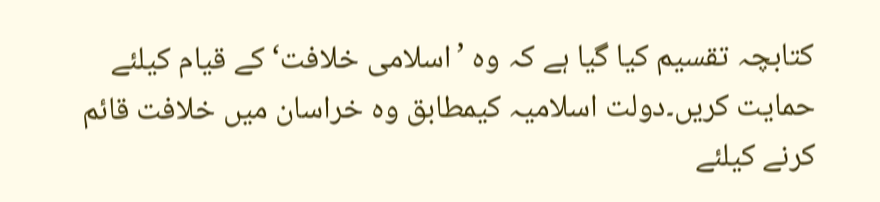کتابچہ تقسیم کیا گیا ہے کہ وہ ’اسلامی خلافت‘ کے قیام کیلئے حمایت کریں۔دولت اسلامیہ کیمطابق وہ خراسان میں خلافت قائم کرنے کیلئے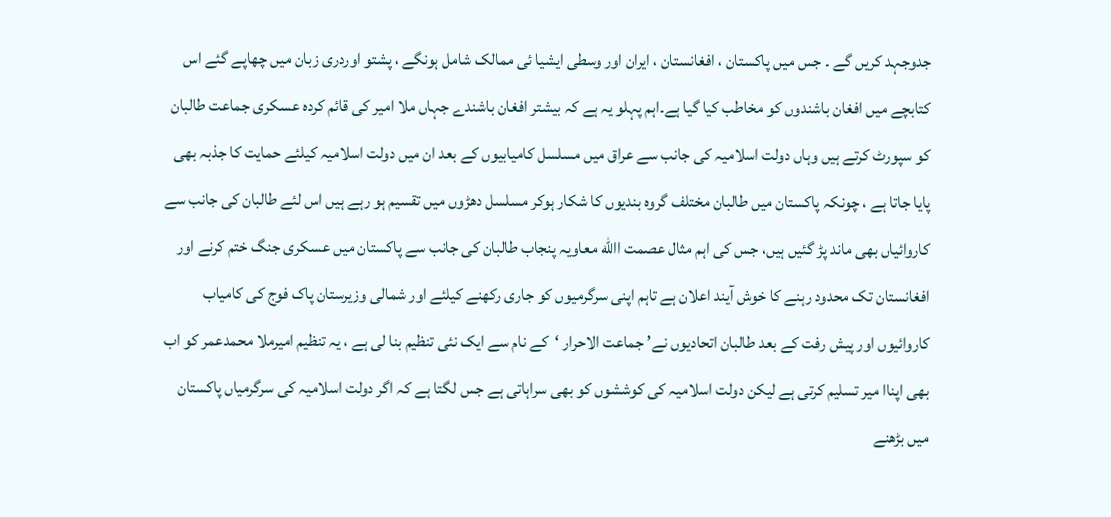جدوجہد کریں گے ۔ جس میں پاکستان ، افغانستان ، ایران اور وسطی ایشیا ئی ممالک شامل ہونگے ، پشتو اوردری زبان میں چھاپے گئے اس کتابچے میں افغان باشندوں کو مخاطب کیا گیا ہے۔اہم پہلو یہ ہے کہ بیشتر افغان باشندے جہاں ملا امیر کی قائم کردہ عسکری جماعت طالبان کو سپورٹ کرتے ہیں وہاں دولت اسلامیہ کی جانب سے عراق میں مسلسل کامیابیوں کے بعد ان میں دولت اسلامیہ کیلئے حمایت کا جذبہ بھی پایا جاتا ہے ، چونکہ پاکستان میں طالبان مختلف گروہ بندیوں کا شکار ہوکر مسلسل دھڑوں میں تقسیم ہو رہے ہیں اس لئے طالبان کی جانب سے کاروائیاں بھی ماند پڑ گئیں ہیں، جس کی اہم مثال عصمت االله معاویہ پنجاب طالبان کی جانب سے پاکستان میں عسکری جنگ ختم کرنے اور افغانستان تک محدود رہنے کا خوش آیند اعلان ہے تاہم اپنی سرگرمیوں کو جاری رکھنے کیلئے اور شمالی وزیرستان پاک فوج کی کامیاب کاروائیوں اور پیش رفت کے بعد طالبان اتحادیوں نے’ جماعت الاحرار ‘کے نام سے ایک نئی تنظیم بنا لی ہے ، یہ تنظیم امیرملا محمدعمر کو اب بھی اپناا میر تسلیم کرتی ہے لیکن دولت اسلامیہ کی کوششوں کو بھی سراہاتی ہے جس لگتا ہے کہ اگر دولت اسلامیہ کی سرگرمیاں پاکستان میں بڑھنے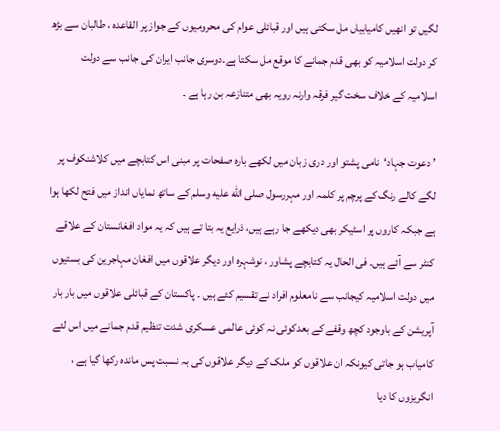لگیں تو انھیں کامیابیاں مل سکتی ہیں اور قبائلی عوام کی محرومیوں کے جواز پر القاعدہ ، طالبان سے بڑھ کر دولت اسلامیہ کو بھی قدم جمانے کا موقع مل سکتا ہے۔دوسری جانب ایران کی جانب سے دولت اسلامیہ کے خلاف سخت گیر فرقہ وارنہ رویہ بھی متنازعہ بن رہا ہے ۔

’ دعوت جہاد‘نامی پشتو اور دری زبان میں لکھے بارہ صفحات پر مبنی اس کتابچے میں کلاشنکوف پر لگے کالے رنگ کے پرچم پر کلمہ اور مہررسول صلى الله عليه وسلم کے ساتھ نمایاں انداز میں فتح لکھا ہوا ہے جبکہ کاروں پر اسٹیکر بھی دیکھے جا رہے ہیں، ذرایع یہ بتا تے ہیں کہ یہ مواد افغانستان کے علاقے کنٹر سے آئے ہیں۔ فی الحال یہ کتابچے پشاور ، نوشہرہ اور دیگر علاقوں میں افغان مہاجرین کی بستیوں میں دولت اسلامیہ کیجانب سے نامعلوم افراد نے تقسیم کئے ہیں ۔ پاکستان کے قبائلی علاقوں میں بار بار آپریشن کے باوجود کچھ وقفے کے بعدکوئی نہ کوئی عالمی عسکری شدت تنظیم قدم جمانے میں اس لئے کامیاب ہو جاتی کیونکہ ان علاقوں کو ملک کے دیگر علاقوں کی بہ نسبت پس ماندہ رکھا گیا ہے ، انگریزوں کا دیا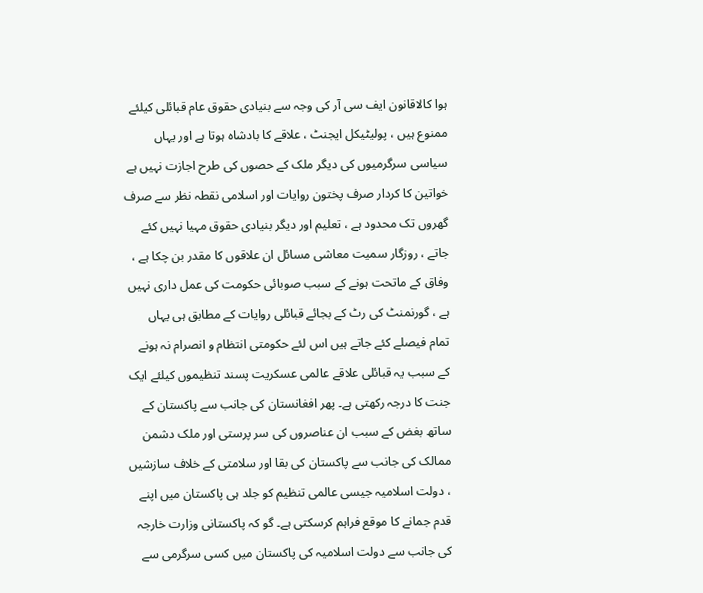ہوا کالاقانون ایف سی آر کی وجہ سے بنیادی حقوق عام قبائلی کیلئے ممنوع ہیں ، پولیٹیکل ایجنٹ ، علاقے کا بادشاہ ہوتا ہے اور یہاں سیاسی سرگرمیوں کی دیگر ملک کے حصوں کی طرح اجازت نہیں ہے خواتین کا کردار صرف پختون روایات اور اسلامی نقطہ نظر سے صرف گھروں تک محدود ہے ، تعلیم اور دیگر بنیادی حقوق مہیا نہیں کئے جاتے ، روزگار سمیت معاشی مسائل ان علاقوں کا مقدر بن چکا ہے ، وفاق کے ماتحت ہونے کے سبب صوبائی حکومت کی عمل داری نہیں ہے ، گورنمنٹ کی رٹ کے بجائے قبائلی روایات کے مطابق ہی یہاں تمام فیصلے کئے جاتے ہیں اس لئے حکومتی انتظام و انصرام نہ ہونے کے سبب یہ قبائلی علاقے عالمی عسکریت پسند تنظیموں کیلئے ایک جنت کا درجہ رکھتی ہے۔ پھر افغانستان کی جانب سے پاکستان کے ساتھ بغض کے سبب ان عناصروں کی سر پرستی اور ملک دشمن ممالک کی جانب سے پاکستان کی بقا اور سلامتی کے خلاف سازشیں ، دولت اسلامیہ جیسی عالمی تنظیم کو جلد ہی پاکستان میں اپنے قدم جمانے کا موقع فراہم کرسکتی ہے۔ گو کہ پاکستانی وزارت خارجہ کی جانب سے دولت اسلامیہ کی پاکستان میں کسی سرگرمی سے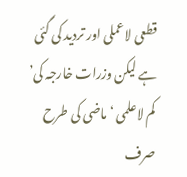قطعی لاعملی اور تردید کی گئی ہے لیکن وزرات خارجہ کی’ کم لاعلمی ‘ ماضی کی طرح صرف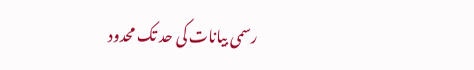رسمی بیانات کی حد تک محدود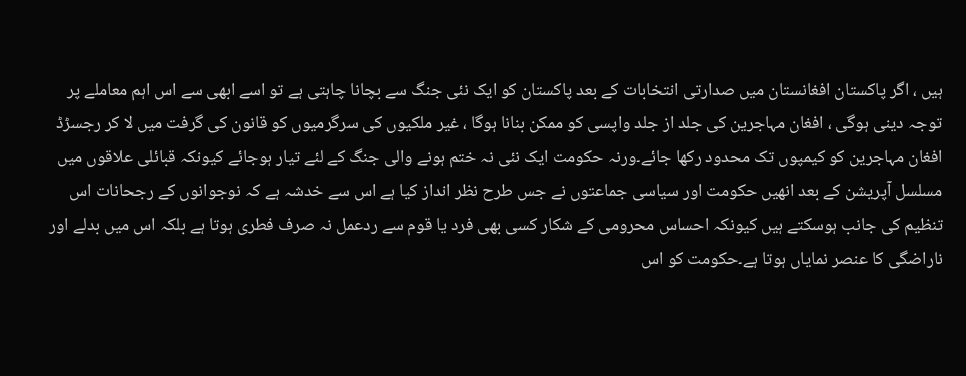ہیں ، اگر پاکستان افغانستان میں صدارتی انتخابات کے بعد پاکستان کو ایک نئی جنگ سے بچانا چاہتی ہے تو اسے ابھی سے اس اہم معاملے پر توجہ دینی ہوگی ، افغان مہاجرین کی جلد از جلد واپسی کو ممکن بنانا ہوگا ، غیر ملکیوں کی سرگرمیوں کو قانون کی گرفت میں لا کر رجسڑڈ افغان مہاجرین کو کیمپوں تک محدود رکھا جائے۔ورنہ حکومت ایک نئی نہ ختم ہونے والی جنگ کے لئے تیار ہوجائے کیونکہ قبائلی علاقوں میں مسلسل آپریشن کے بعد انھیں حکومت اور سیاسی جماعتوں نے جس طرح نظر انداز کیا ہے اس سے خدشہ ہے کہ نوجوانوں کے رجحانات اس تنظیم کی جانب ہوسکتے ہیں کیونکہ احساس محرومی کے شکار کسی بھی فرد یا قوم سے ردعمل نہ صرف فطری ہوتا ہے بلکہ اس میں بدلے اور ناراضگی کا عنصر نمایاں ہوتا ہے۔حکومت کو اس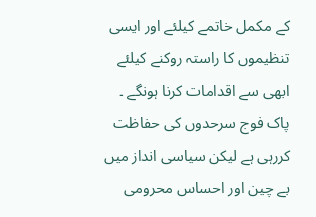کے مکمل خاتمے کیلئے اور ایسی تنظیموں کا راستہ روکنے کیلئے ابھی سے اقدامات کرنا ہونگے ۔ پاک فوج سرحدوں کی حفاظت کررہی ہے لیکن سیاسی انداز میں بے چین اور احساس محرومی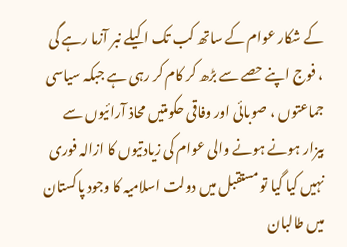کے شکار عوام کے ساتھ کب تک اکیلے نبر آزما رہے گی ، فوج اپنے حصے سے بڑھ کر کام کر رہی ہے جبکہ سیاسی جماعتوں ، صوبائی اور وفاقی حکومتیں محاذ آرائیوں سے بیزار ہونے ہونے والی عوام کی زیادتیوں کا ازالہ فوری نہیں کیا گیا تو مستقبل میں دولت اسلامیہ کا وجود پاکستان میں طالبان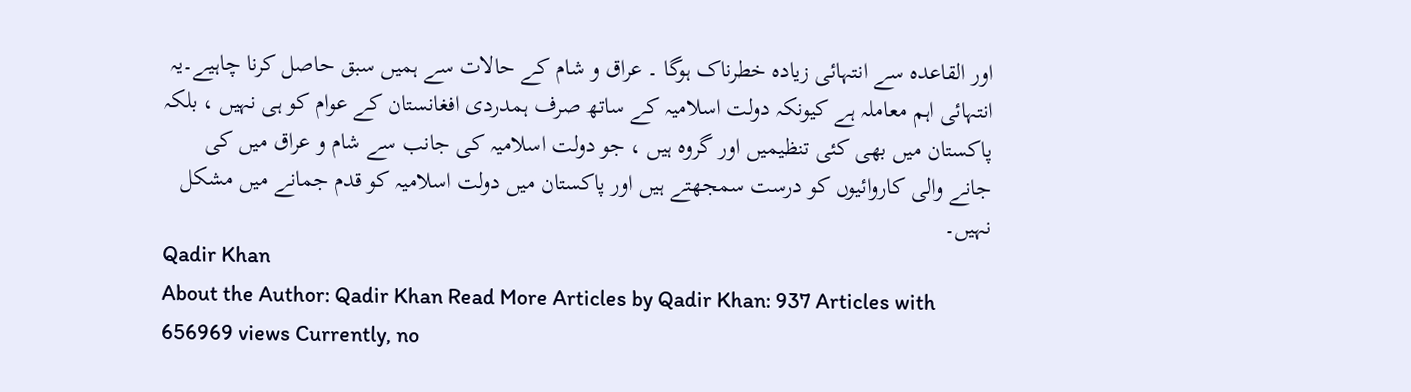اور القاعدہ سے انتہائی زیادہ خطرناک ہوگا ۔ عراق و شام کے حالات سے ہمیں سبق حاصل کرنا چاہیے۔یہ انتہائی اہم معاملہ ہے کیونکہ دولت اسلامیہ کے ساتھ صرف ہمدردی افغانستان کے عوام کو ہی نہیں ، بلکہ پاکستان میں بھی کئی تنظیمیں اور گروہ ہیں ، جو دولت اسلامیہ کی جانب سے شام و عراق میں کی جانے والی کاروائیوں کو درست سمجھتے ہیں اور پاکستان میں دولت اسلامیہ کو قدم جمانے میں مشکل نہیں۔
Qadir Khan
About the Author: Qadir Khan Read More Articles by Qadir Khan: 937 Articles with 656969 views Currently, no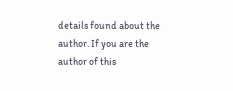details found about the author. If you are the author of this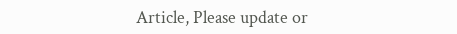Article, Please update or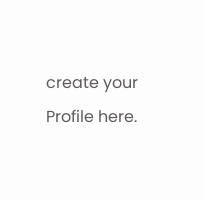create your Profile here.